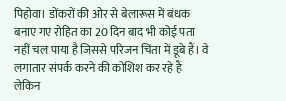पिहोवा। डोंकरों की ओर से बेलारूस में बंधक बनाए गए रोहित का 20 दिन बाद भी कोई पता नहीं चल पाया है जिससे परिजन चिंता में डूबे हैं। वे लगातार संपर्क करने की कोशिश कर रहे हैं लेकिन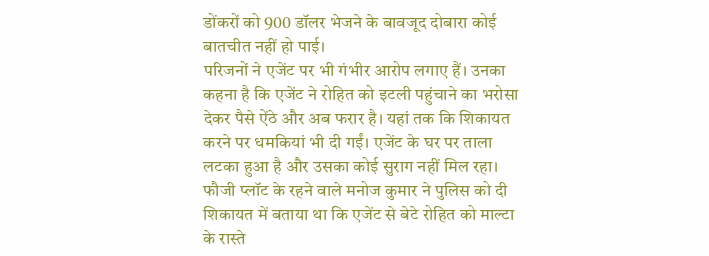डोंकरों को 900 डॉलर भेजने के बावजूद दोबारा कोई बातचीत नहीं हो पाई।
परिजनों ने एजेंट पर भी गंभीर आरोप लगाए हैं। उनका कहना है कि एजेंट ने रोहित को इटली पहुंचाने का भरोसा देकर पैसे ऐंठे और अब फरार है। यहां तक कि शिकायत करने पर धमकियां भी दी गईं। एजेंट के घर पर ताला लटका हुआ है और उसका कोई सुराग नहीं मिल रहा।
फौजी प्लॉट के रहने वाले मनोज कुमार ने पुलिस को दी शिकायत में बताया था कि एजेंट से बेटे रोहित को माल्टा के रास्ते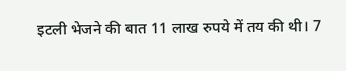इटली भेजने की बात 11 लाख रुपये में तय की थी। 7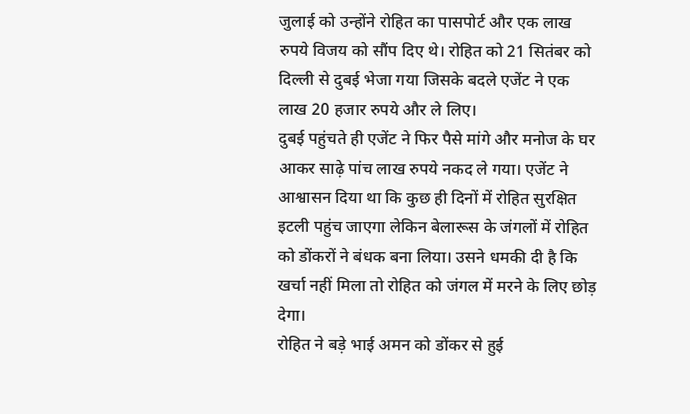जुलाई को उन्होंने रोहित का पासपोर्ट और एक लाख रुपये विजय को सौंप दिए थे। रोहित को 21 सितंबर को दिल्ली से दुबई भेजा गया जिसके बदले एजेंट ने एक लाख 20 हजार रुपये और ले लिए।
दुबई पहुंचते ही एजेंट ने फिर पैसे मांगे और मनोज के घर आकर साढ़े पांच लाख रुपये नकद ले गया। एजेंट ने आश्वासन दिया था कि कुछ ही दिनों में रोहित सुरक्षित इटली पहुंच जाएगा लेकिन बेलारूस के जंगलों में रोहित को डोंकरों ने बंधक बना लिया। उसने धमकी दी है कि खर्चा नहीं मिला तो रोहित को जंगल में मरने के लिए छोड़ देगा।
रोहित ने बड़े भाई अमन को डोंकर से हुई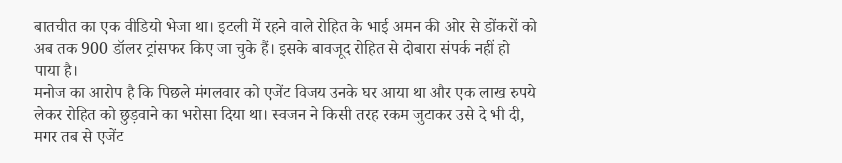बातचीत का एक वीडियो भेजा था। इटली में रहने वाले रोहित के भाई अमन की ओर से डोंकरों को अब तक 900 डॉलर ट्रांसफर किए जा चुके हैं। इसके बावजूद रोहित से दोबारा संपर्क नहीं हो पाया है।
मनोज का आरोप है कि पिछले मंगलवार को एजेंट विजय उनके घर आया था और एक लाख रुपये लेकर रोहित को छुड़वाने का भरोसा दिया था। स्वजन ने किसी तरह रकम जुटाकर उसे दे भी दी, मगर तब से एजेंट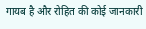गायब है और रोहित की कोई जानकारी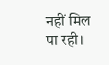नहीं मिल पा रही।